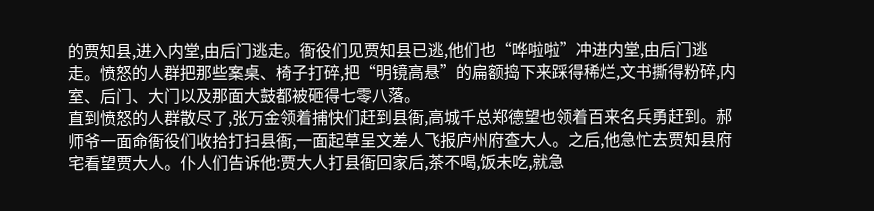的贾知县,进入内堂,由后门逃走。衙役们见贾知县已逃,他们也“哗啦啦”冲进内堂,由后门逃走。愤怒的人群把那些案桌、椅子打碎,把“明镜高悬”的扁额捣下来踩得稀烂,文书撕得粉碎,内室、后门、大门以及那面大鼓都被砸得七零八落。
直到愤怒的人群散尽了,张万金领着捕快们赶到县衙,高城千总郑德望也领着百来名兵勇赶到。郝师爷一面命衙役们收拾打扫县衙,一面起草呈文差人飞报庐州府查大人。之后,他急忙去贾知县府宅看望贾大人。仆人们告诉他:贾大人打县衙回家后,茶不喝,饭未吃,就急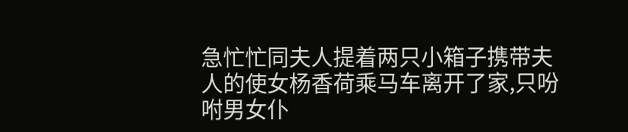急忙忙同夫人提着两只小箱子携带夫人的使女杨香荷乘马车离开了家,只吩咐男女仆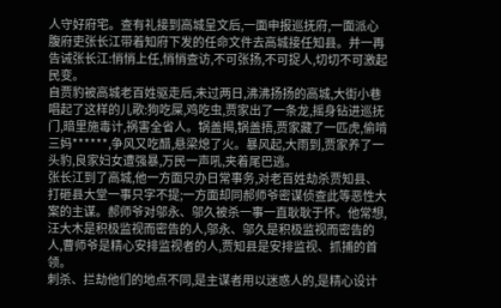人守好府宅。查有礼接到高城呈文后,一面申报巡抚府,一面派心腹府吏张长江带着知府下发的任命文件去高城接任知县。并一再告诫张长江:悄悄上任,悄悄查访,不可张扬,不可捉人,切切不可激起民变。
自贾豹被高城老百姓驱走后,未过两日,沸沸扬扬的高城,大街小巷唱起了这样的儿歌:狗吃屎,鸡吃虫,贾家出了一条龙,摇身钻进巡抚门,暗里施毒计,祸害全省人。锅盖揭,锅盖捂,贾家藏了一匹虎,偷啃三妈******,争风又吃醋,悬梁熄了火。暴风起,大雨到,贾家养了一头豹,良家妇女遭强暴,万民一声吼,夹着尾巴逃。
张长江到了高城,他一方面只办日常事务,对老百姓劫杀贾知县、打砸县大堂一事只字不提;一方面却同郝师爷密谋侦查此等恶性大案的主谋。郝师爷对邬永、邬久被杀一事一直耿耿于怀。他常想,汪大木是积极监视而密告的人,邬永、邬久是积极监视而密告的人,曹师爷是精心安排监视者的人,贾知县是安排监视、抓捕的首领。
刺杀、拦劫他们的地点不同,是主谋者用以迷惑人的,是精心设计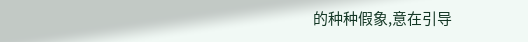的种种假象,意在引导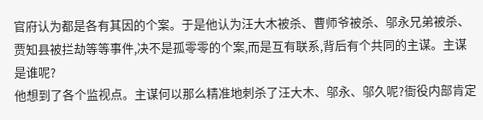官府认为都是各有其因的个案。于是他认为汪大木被杀、曹师爷被杀、邬永兄弟被杀、贾知县被拦劫等等事件,决不是孤零零的个案,而是互有联系,背后有个共同的主谋。主谋是谁呢?
他想到了各个监视点。主谋何以那么精准地刺杀了汪大木、邬永、邬久呢?衙役内部肯定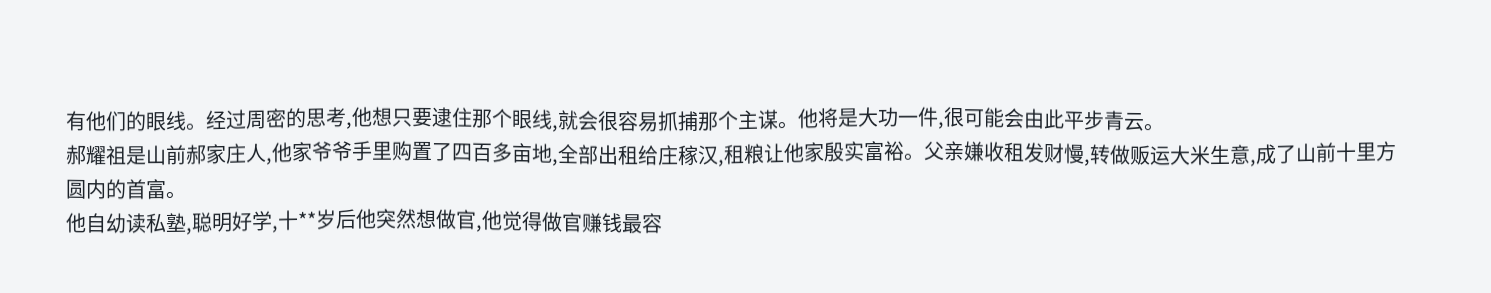有他们的眼线。经过周密的思考,他想只要逮住那个眼线,就会很容易抓捕那个主谋。他将是大功一件,很可能会由此平步青云。
郝耀祖是山前郝家庄人,他家爷爷手里购置了四百多亩地,全部出租给庄稼汉,租粮让他家殷实富裕。父亲嫌收租发财慢,转做贩运大米生意,成了山前十里方圆内的首富。
他自幼读私塾,聪明好学,十**岁后他突然想做官,他觉得做官赚钱最容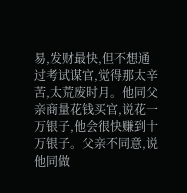易,发财最快,但不想通过考试谋官,觉得那太辛苦,太荒废时月。他同父亲商量花钱买官,说花一万银子,他会很快赚到十万银子。父亲不同意,说他同做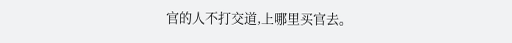官的人不打交道,上哪里买官去。